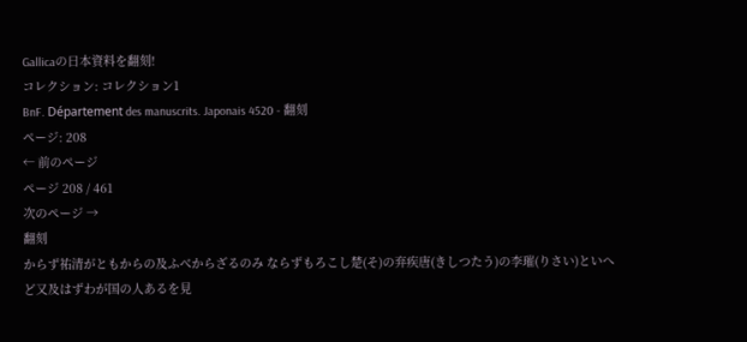Gallicaの日本資料を翻刻!
コレクション: コレクション1
BnF. Département des manuscrits. Japonais 4520 - 翻刻
ページ: 208
← 前のページ
ページ 208 / 461
次のページ →
翻刻
からず祐清がともからの及ふべからざるのみ ならずもろこし楚(そ)の弃疾唐(きしつたう)の李璀(りさい)といへ ど又及はずわが国の人あるを見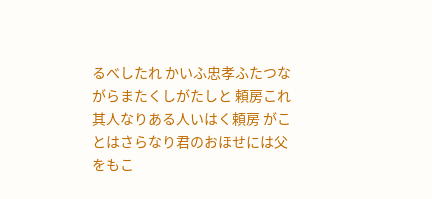るべしたれ かいふ忠孝ふたつながらまたくしがたしと 頼房これ其人なりある人いはく頼房 がことはさらなり君のおほせには父をもこ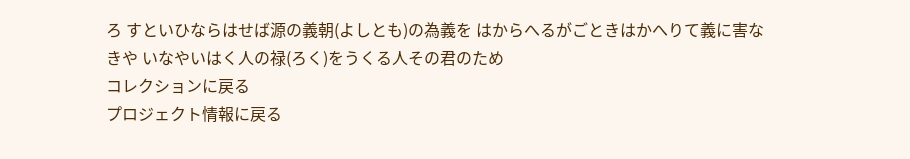ろ すといひならはせば源の義朝(よしとも)の為義を はからへるがごときはかへりて義に害なきや いなやいはく人の禄(ろく)をうくる人その君のため
コレクションに戻る
プロジェクト情報に戻る